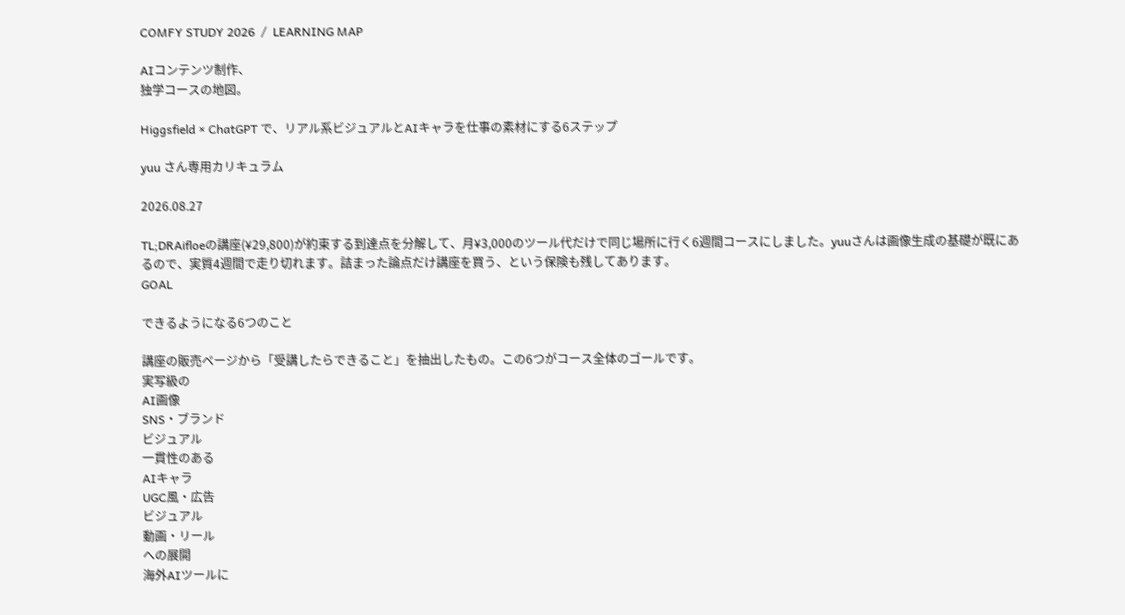COMFY STUDY 2026  /  LEARNING MAP

AIコンテンツ制作、
独学コースの地図。

Higgsfield × ChatGPT で、リアル系ビジュアルとAIキャラを仕事の素材にする6ステップ

yuu さん専用カリキュラム

2026.08.27

TL;DRAifloeの講座(¥29,800)が約束する到達点を分解して、月¥3,000のツール代だけで同じ場所に行く6週間コースにしました。yuuさんは画像生成の基礎が既にあるので、実質4週間で走り切れます。詰まった論点だけ講座を買う、という保険も残してあります。
GOAL

できるようになる6つのこと

講座の販売ページから「受講したらできること」を抽出したもの。この6つがコース全体のゴールです。
実写級の
AI画像
SNS・ブランド
ビジュアル
一貫性のある
AIキャラ
UGC風・広告
ビジュアル
動画・リール
への展開
海外AIツールに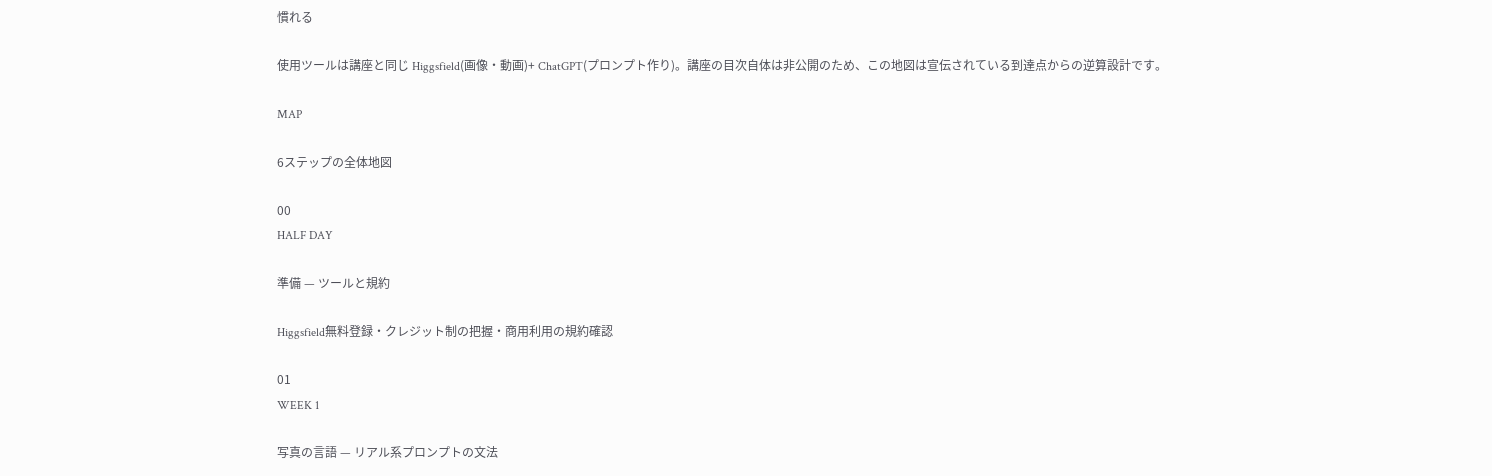慣れる

使用ツールは講座と同じ Higgsfield(画像・動画)+ ChatGPT(プロンプト作り)。講座の目次自体は非公開のため、この地図は宣伝されている到達点からの逆算設計です。

MAP

6ステップの全体地図

00
HALF DAY

準備 — ツールと規約

Higgsfield無料登録・クレジット制の把握・商用利用の規約確認

01
WEEK 1

写真の言語 — リアル系プロンプトの文法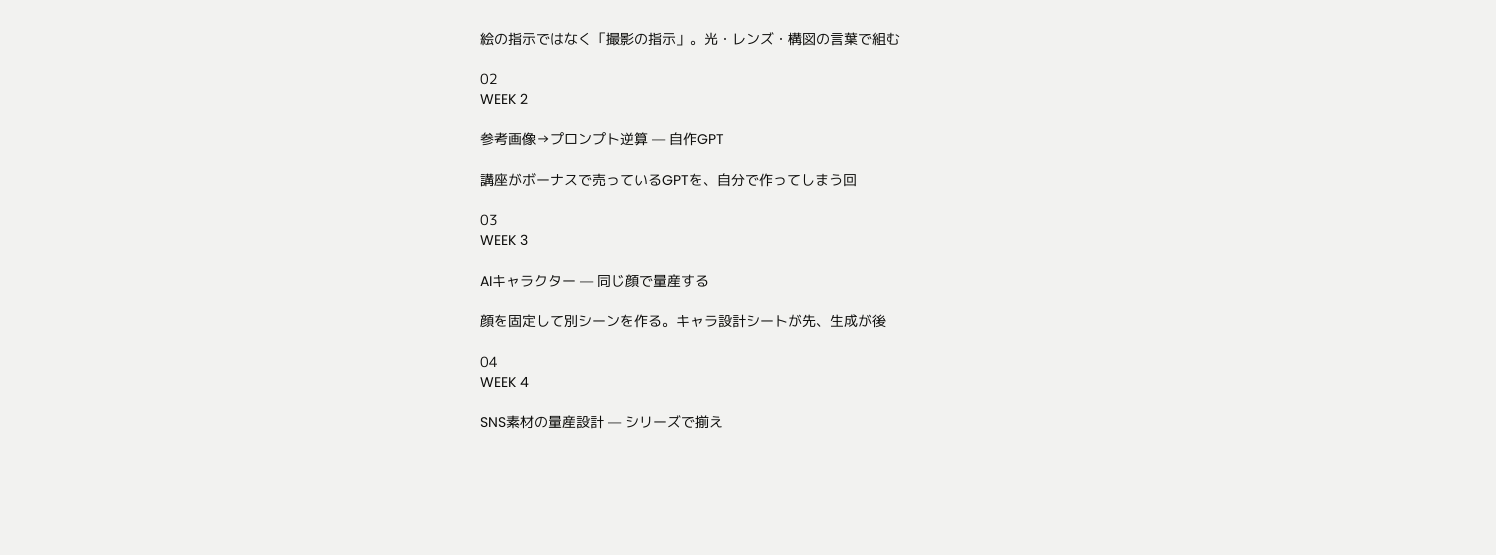絵の指示ではなく「撮影の指示」。光・レンズ・構図の言葉で組む

02
WEEK 2

参考画像→プロンプト逆算 — 自作GPT

講座がボーナスで売っているGPTを、自分で作ってしまう回

03
WEEK 3

AIキャラクター — 同じ顔で量産する

顔を固定して別シーンを作る。キャラ設計シートが先、生成が後

04
WEEK 4

SNS素材の量産設計 — シリーズで揃え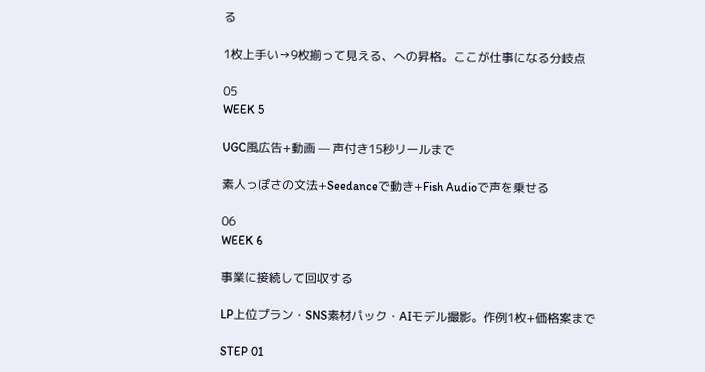る

1枚上手い→9枚揃って見える、への昇格。ここが仕事になる分岐点

05
WEEK 5

UGC風広告+動画 — 声付き15秒リールまで

素人っぽさの文法+Seedanceで動き+Fish Audioで声を乗せる

06
WEEK 6

事業に接続して回収する

LP上位プラン・SNS素材パック・AIモデル撮影。作例1枚+価格案まで

STEP 01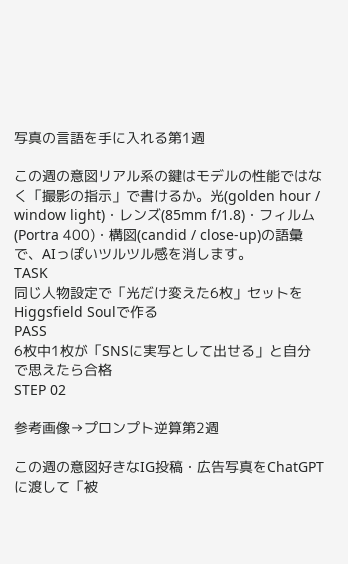写真の言語を手に入れる第1週

この週の意図リアル系の鍵はモデルの性能ではなく「撮影の指示」で書けるか。光(golden hour / window light)・レンズ(85mm f/1.8)・フィルム(Portra 400)・構図(candid / close-up)の語彙で、AIっぽいツルツル感を消します。
TASK
同じ人物設定で「光だけ変えた6枚」セットをHiggsfield Soulで作る
PASS
6枚中1枚が「SNSに実写として出せる」と自分で思えたら合格
STEP 02

参考画像→プロンプト逆算第2週

この週の意図好きなIG投稿・広告写真をChatGPTに渡して「被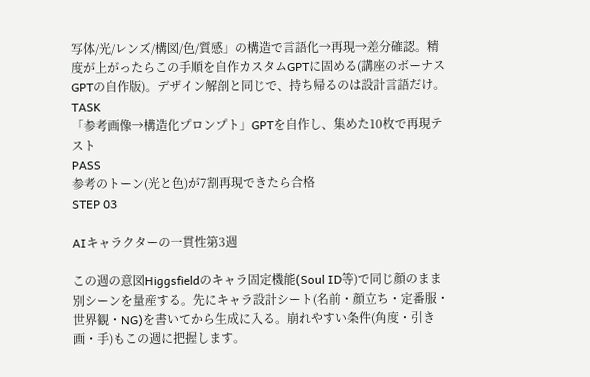写体/光/レンズ/構図/色/質感」の構造で言語化→再現→差分確認。精度が上がったらこの手順を自作カスタムGPTに固める(講座のボーナスGPTの自作版)。デザイン解剖と同じで、持ち帰るのは設計言語だけ。
TASK
「参考画像→構造化プロンプト」GPTを自作し、集めた10枚で再現テスト
PASS
参考のトーン(光と色)が7割再現できたら合格
STEP 03

AIキャラクターの一貫性第3週

この週の意図Higgsfieldのキャラ固定機能(Soul ID等)で同じ顔のまま別シーンを量産する。先にキャラ設計シート(名前・顔立ち・定番服・世界観・NG)を書いてから生成に入る。崩れやすい条件(角度・引き画・手)もこの週に把握します。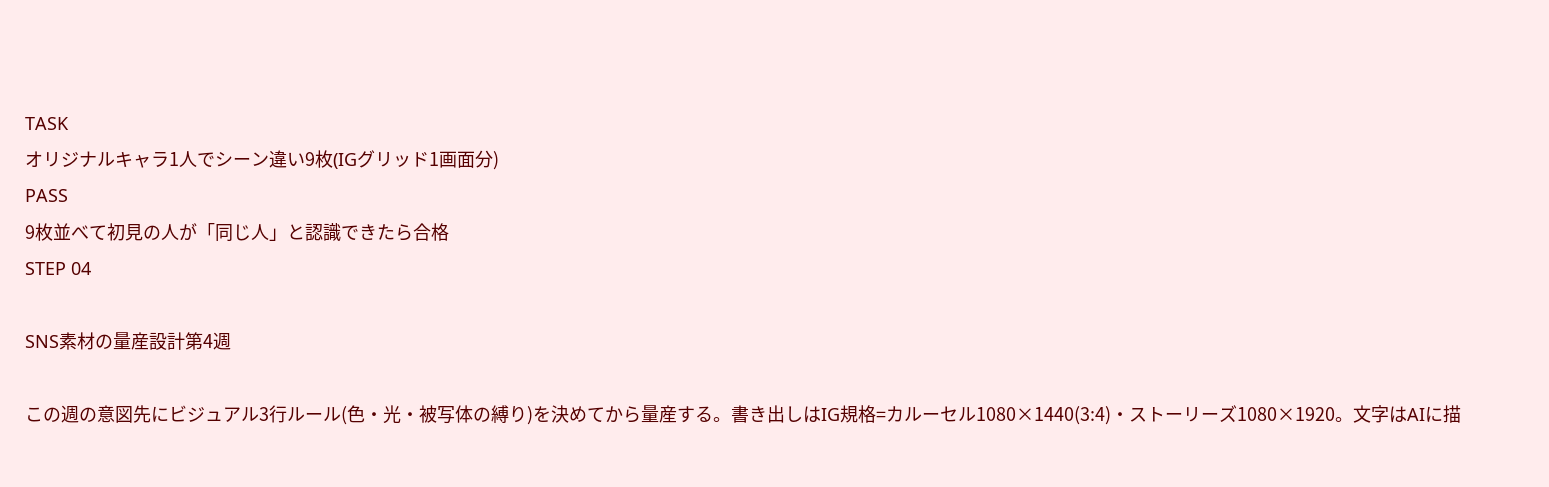TASK
オリジナルキャラ1人でシーン違い9枚(IGグリッド1画面分)
PASS
9枚並べて初見の人が「同じ人」と認識できたら合格
STEP 04

SNS素材の量産設計第4週

この週の意図先にビジュアル3行ルール(色・光・被写体の縛り)を決めてから量産する。書き出しはIG規格=カルーセル1080×1440(3:4)・ストーリーズ1080×1920。文字はAIに描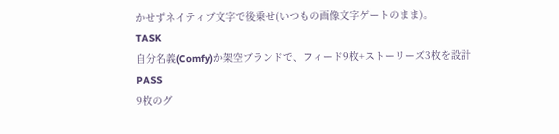かせずネイティブ文字で後乗せ(いつもの画像文字ゲートのまま)。
TASK
自分名義(Comfy)か架空ブランドで、フィード9枚+ストーリーズ3枚を設計
PASS
9枚のグ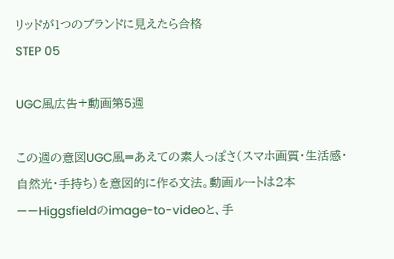リッドが1つのブランドに見えたら合格
STEP 05

UGC風広告+動画第5週

この週の意図UGC風=あえての素人っぽさ(スマホ画質・生活感・自然光・手持ち)を意図的に作る文法。動画ルートは2本——Higgsfieldのimage-to-videoと、手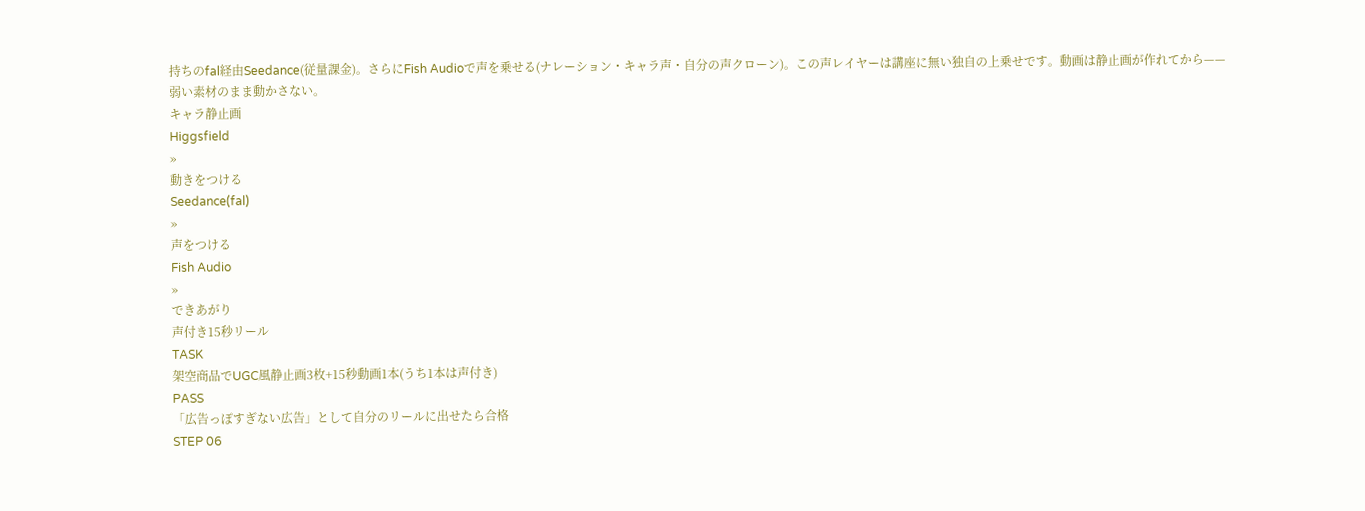持ちのfal経由Seedance(従量課金)。さらにFish Audioで声を乗せる(ナレーション・キャラ声・自分の声クローン)。この声レイヤーは講座に無い独自の上乗せです。動画は静止画が作れてから——弱い素材のまま動かさない。
キャラ静止画
Higgsfield
»
動きをつける
Seedance(fal)
»
声をつける
Fish Audio
»
できあがり
声付き15秒リール
TASK
架空商品でUGC風静止画3枚+15秒動画1本(うち1本は声付き)
PASS
「広告っぽすぎない広告」として自分のリールに出せたら合格
STEP 06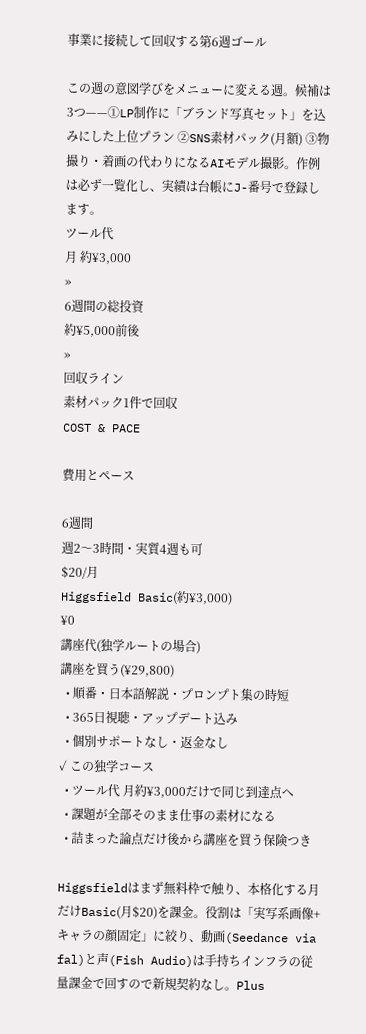事業に接続して回収する第6週ゴール

この週の意図学びをメニューに変える週。候補は3つ——①LP制作に「ブランド写真セット」を込みにした上位プラン ②SNS素材パック(月額) ③物撮り・着画の代わりになるAIモデル撮影。作例は必ず一覧化し、実績は台帳にJ-番号で登録します。
ツール代
月 約¥3,000
»
6週間の総投資
約¥5,000前後
»
回収ライン
素材パック1件で回収
COST & PACE

費用とペース

6週間
週2〜3時間・実質4週も可
$20/月
Higgsfield Basic(約¥3,000)
¥0
講座代(独学ルートの場合)
講座を買う(¥29,800)
  • 順番・日本語解説・プロンプト集の時短
  • 365日視聴・アップデート込み
  • 個別サポートなし・返金なし
✓ この独学コース
  • ツール代 月約¥3,000だけで同じ到達点へ
  • 課題が全部そのまま仕事の素材になる
  • 詰まった論点だけ後から講座を買う保険つき

Higgsfieldはまず無料枠で触り、本格化する月だけBasic(月$20)を課金。役割は「実写系画像+キャラの顔固定」に絞り、動画(Seedance via fal)と声(Fish Audio)は手持ちインフラの従量課金で回すので新規契約なし。Plus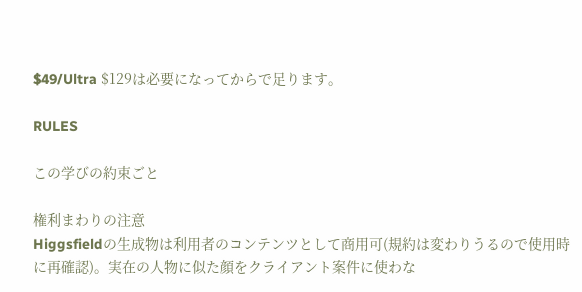$49/Ultra $129は必要になってからで足ります。

RULES

この学びの約束ごと

権利まわりの注意
Higgsfieldの生成物は利用者のコンテンツとして商用可(規約は変わりうるので使用時に再確認)。実在の人物に似た顔をクライアント案件に使わな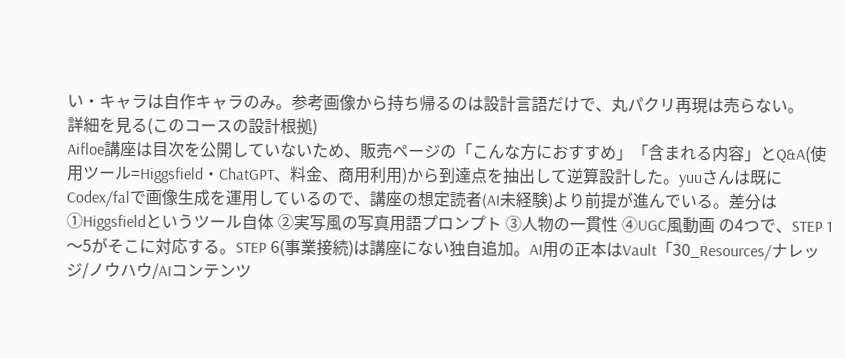い・キャラは自作キャラのみ。参考画像から持ち帰るのは設計言語だけで、丸パクリ再現は売らない。
詳細を見る(このコースの設計根拠)
Aifloe講座は目次を公開していないため、販売ページの「こんな方におすすめ」「含まれる内容」とQ&A(使用ツール=Higgsfield・ChatGPT、料金、商用利用)から到達点を抽出して逆算設計した。yuuさんは既にCodex/falで画像生成を運用しているので、講座の想定読者(AI未経験)より前提が進んでいる。差分は ①Higgsfieldというツール自体 ②実写風の写真用語プロンプト ③人物の一貫性 ④UGC風動画 の4つで、STEP 1〜5がそこに対応する。STEP 6(事業接続)は講座にない独自追加。AI用の正本はVault「30_Resources/ナレッジ/ノウハウ/AIコンテンツ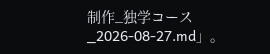制作_独学コース_2026-08-27.md」。